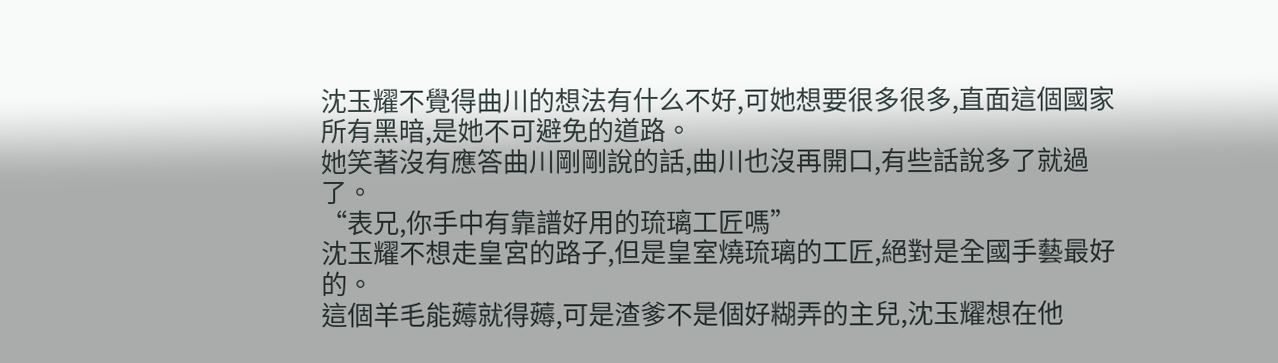沈玉耀不覺得曲川的想法有什么不好,可她想要很多很多,直面這個國家所有黑暗,是她不可避免的道路。
她笑著沒有應答曲川剛剛說的話,曲川也沒再開口,有些話說多了就過了。
“表兄,你手中有靠譜好用的琉璃工匠嗎”
沈玉耀不想走皇宮的路子,但是皇室燒琉璃的工匠,絕對是全國手藝最好的。
這個羊毛能薅就得薅,可是渣爹不是個好糊弄的主兒,沈玉耀想在他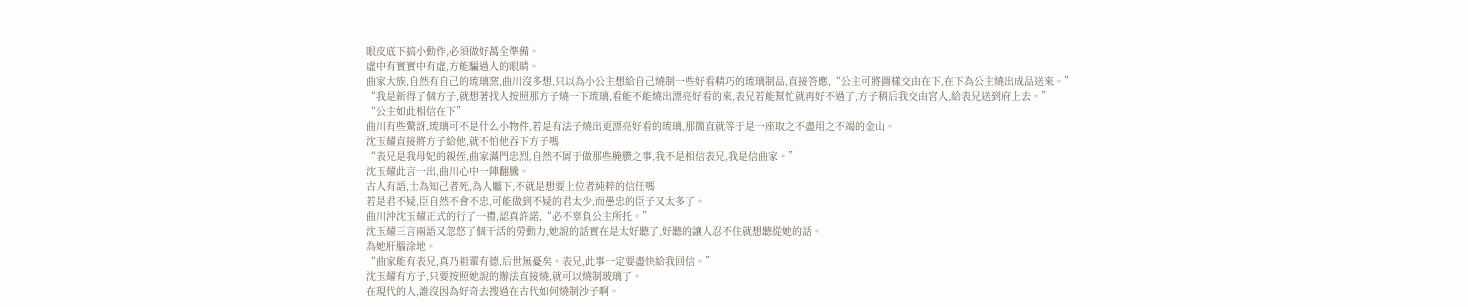眼皮底下搞小動作,必須做好萬全準備。
虛中有實實中有虛,方能騙過人的眼睛。
曲家大族,自然有自己的琉璃窯,曲川沒多想,只以為小公主想給自己燒制一些好看精巧的琉璃制品,直接答應,“公主可將圖樣交由在下,在下為公主燒出成品送來。”
“我是新得了個方子,就想著找人按照那方子燒一下琉璃,看能不能燒出漂亮好看的來,表兄若能幫忙就再好不過了,方子稍后我交由宮人,給表兄送到府上去。”
“公主如此相信在下”
曲川有些驚訝,琉璃可不是什么小物件,若是有法子燒出更漂亮好看的琉璃,那簡直就等于是一座取之不盡用之不竭的金山。
沈玉耀直接將方子給他,就不怕他吞下方子嗎
“表兄是我母妃的親侄,曲家滿門忠烈,自然不屑于做那些腌臜之事,我不是相信表兄,我是信曲家。”
沈玉耀此言一出,曲川心中一陣翻騰。
古人有語,士為知己者死,為人屬下,不就是想要上位者純粹的信任嗎
若是君不疑,臣自然不會不忠,可能做到不疑的君太少,而愚忠的臣子又太多了。
曲川沖沈玉耀正式的行了一禮,認真許諾,“必不辜負公主所托。”
沈玉耀三言兩語又忽悠了個干活的勞動力,她說的話實在是太好聽了,好聽的讓人忍不住就想聽從她的話。
為她肝腦涂地。
“曲家能有表兄,真乃祖輩有德,后世無憂矣。表兄,此事一定要盡快給我回信。”
沈玉耀有方子,只要按照她說的辦法直接燒,就可以燒制玻璃了。
在現代的人,誰沒因為好奇去搜過在古代如何燒制沙子啊。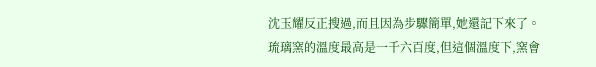沈玉耀反正搜過,而且因為步驟簡單,她還記下來了。
琉璃窯的溫度最高是一千六百度,但這個溫度下,窯會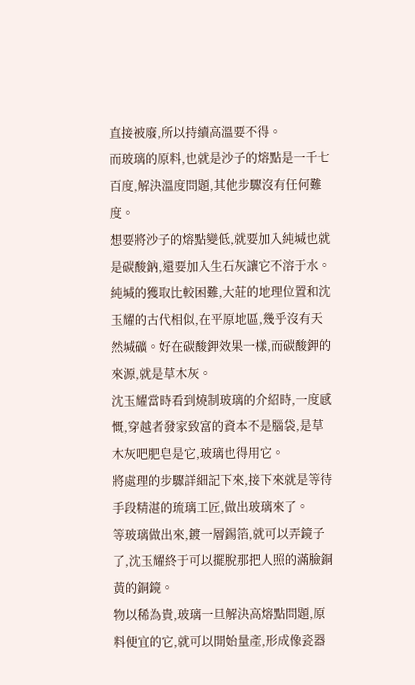直接被廢,所以持續高溫要不得。
而玻璃的原料,也就是沙子的熔點是一千七百度,解決溫度問題,其他步驟沒有任何難度。
想要將沙子的熔點變低,就要加入純堿也就是碳酸鈉,還要加入生石灰讓它不溶于水。
純堿的獲取比較困難,大莊的地理位置和沈玉耀的古代相似,在平原地區,幾乎沒有天然堿礦。好在碳酸鉀效果一樣,而碳酸鉀的來源,就是草木灰。
沈玉耀當時看到燒制玻璃的介紹時,一度感慨,穿越者發家致富的資本不是腦袋,是草木灰吧肥皂是它,玻璃也得用它。
將處理的步驟詳細記下來,接下來就是等待手段精湛的琉璃工匠,做出玻璃來了。
等玻璃做出來,鍍一層錫箔,就可以弄鏡子了,沈玉耀終于可以擺脫那把人照的滿臉銅黃的銅鏡。
物以稀為貴,玻璃一旦解決高熔點問題,原料便宜的它,就可以開始量產,形成像瓷器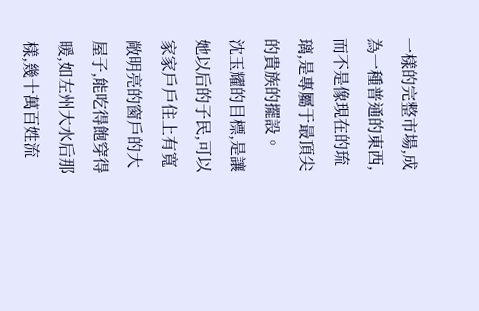一樣的完整市場,成為一種普通的東西,而不是像現在的琉璃,是專屬于最頂尖的貴族的擺設。
沈玉耀的目標,是讓她以后的子民,可以家家戶戶住上有寬敞明亮的窗戶的大屋子,能吃得飽穿得暖,如左州大水后那樣,幾十萬百姓流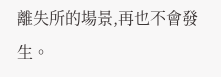離失所的場景,再也不會發生。